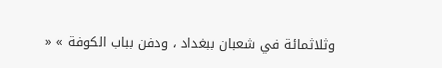وثلاثمائة في شعبان ببغداد ، ودفن بباب الكوفة » «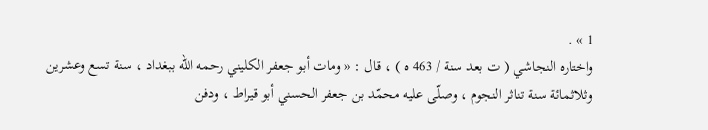1 » .
واختاره النجاشي ( ت بعد سنة / 463 ه ) ، قال : « ومات أبو جعفر الكليني رحمه الله ببغداد ، سنة تسع وعشرين وثلاثمائة سنة تناثر النجوم ، وصلّى عليه محمّد بن جعفر الحسني أبو قيراط ، ودفن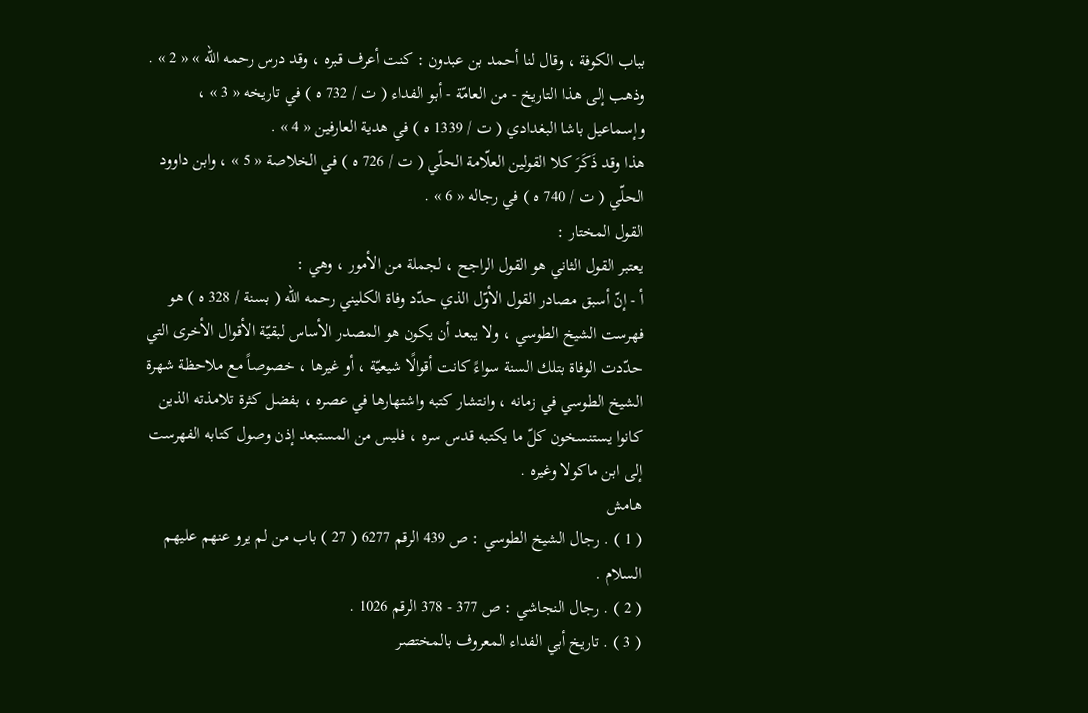بباب الكوفة ، وقال لنا أحمد بن عبدون : كنت أعرف قبره ، وقد درس رحمه الله » « 2 » .
وذهب إلى هذا التاريخ - من العامّة - أبو الفداء ( ت / 732 ه ) في تاريخه « 3 » ، وإسماعيل باشا البغدادي ( ت / 1339 ه ) في هدية العارفين « 4 » .
هذا وقد ذَكَرَ كلا القولين العلّامة الحلّي ( ت / 726 ه ) في الخلاصة « 5 » ، وابن داوود الحلّي ( ت / 740 ه ) في رجاله « 6 » .
القول المختار :
يعتبر القول الثاني هو القول الراجح ، لجملة من الأمور ، وهي :
أ - إنّ أسبق مصادر القول الأوّل الذي حدّد وفاة الكليني رحمه الله ( بسنة / 328 ه ) هو فهرست الشيخ الطوسي ، ولا يبعد أن يكون هو المصدر الأساس لبقيّة الأقوال الأخرى التي حدّدت الوفاة بتلك السنة سواءً كانت أقوالًا شيعيّة ، أو غيرها ، خصوصاً مع ملاحظة شهرة الشيخ الطوسي في زمانه ، وانتشار كتبه واشتهارها في عصره ، بفضل كثرة تلامذته الذين كانوا يستنسخون كلّ ما يكتبه قدس سره ، فليس من المستبعد إذن وصول كتابه الفهرست إلى ابن ماكولا وغيره .
هامش
( 1 ) . رجال الشيخ الطوسي : ص 439 الرقم 6277 ( 27 ) باب من لم يرو عنهم عليهم السلام .
( 2 ) . رجال النجاشي : ص 377 - 378 الرقم 1026 .
( 3 ) . تاريخ أبي الفداء المعروف بالمختصر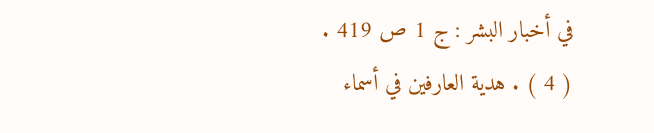في أخبار البشر : ج 1 ص 419 .
( 4 ) . هدية العارفين في أسماء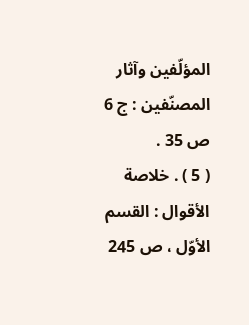المؤلّفين وآثار المصنّفين : ج 6 ص 35 .
( 5 ) . خلاصة الأقوال : القسم الأوّل ، ص 245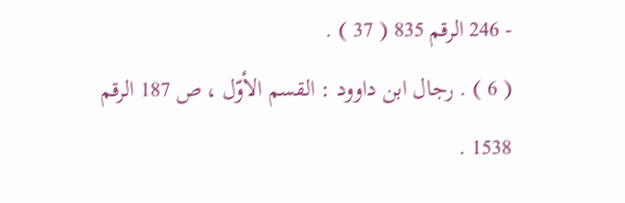- 246 الرقم 835 ( 37 ) .
( 6 ) . رجال ابن داوود : القسم الأوّل ، ص 187 الرقم 1538 .